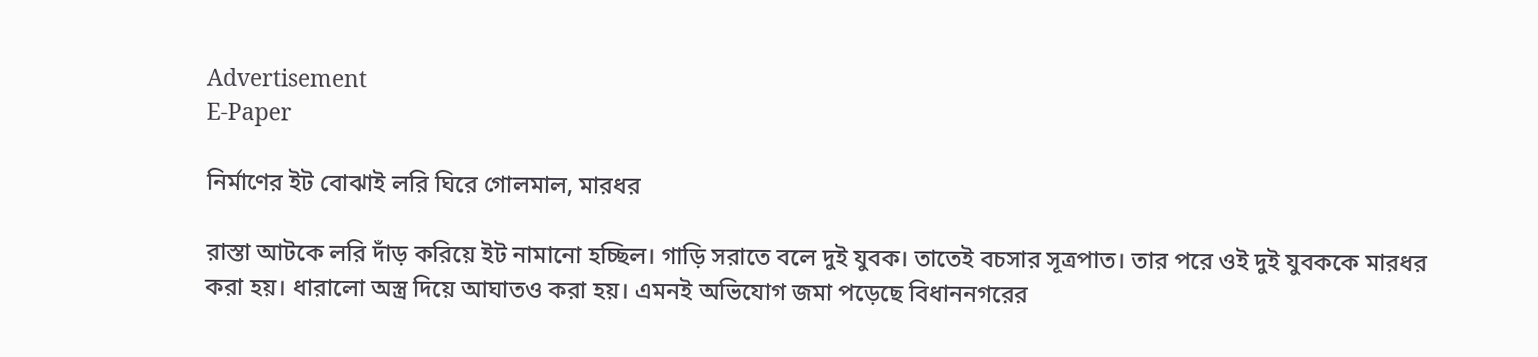Advertisement
E-Paper

নির্মাণের ইট বোঝাই লরি ঘিরে গোলমাল, মারধর

রাস্তা আটকে লরি দাঁড় করিয়ে ইট নামানো হচ্ছিল। গাড়ি সরাতে বলে দুই যুবক। তাতেই বচসার সূত্রপাত। তার পরে ওই দুই যুবককে মারধর করা হয়। ধারালো অস্ত্র দিয়ে আঘাতও করা হয়। এমনই অভিযোগ জমা পড়েছে বিধাননগরের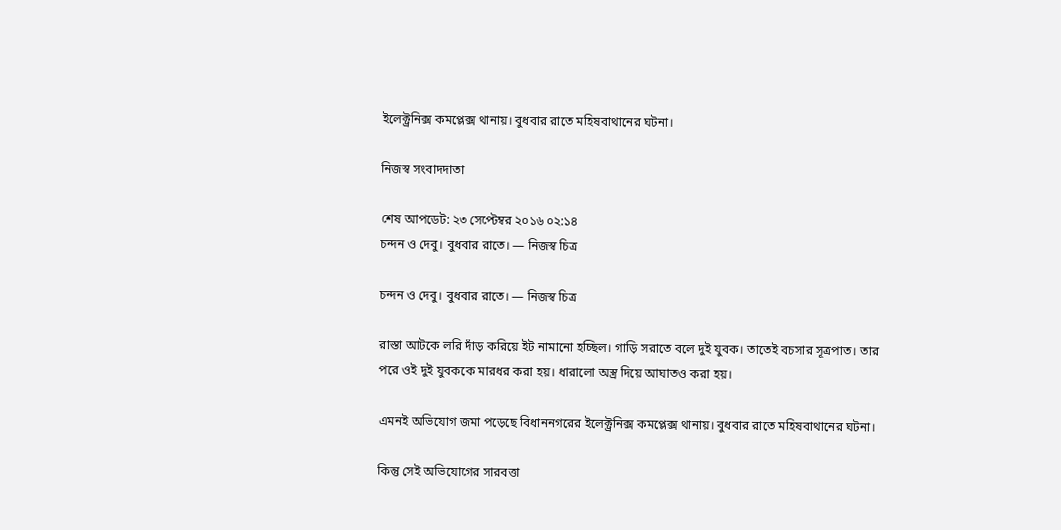ইলেক্ট্রনিক্স কমপ্লেক্স থানায়। বুধবার রাতে মহিষবাথানের ঘটনা।

নিজস্ব সংবাদদাতা

শেষ আপডেট: ২৩ সেপ্টেম্বর ২০১৬ ০২:১৪
চন্দন ও দেবু। বুধবার রাতে। — নিজস্ব চিত্র

চন্দন ও দেবু। বুধবার রাতে। — নিজস্ব চিত্র

রাস্তা আটকে লরি দাঁড় করিয়ে ইট নামানো হচ্ছিল। গাড়ি সরাতে বলে দুই যুবক। তাতেই বচসার সূত্রপাত। তার পরে ওই দুই যুবককে মারধর করা হয়। ধারালো অস্ত্র দিয়ে আঘাতও করা হয়।

এমনই অভিযোগ জমা পড়েছে বিধাননগরের ইলেক্ট্রনিক্স কমপ্লেক্স থানায়। বুধবার রাতে মহিষবাথানের ঘটনা।

কিন্তু সেই অভিযোগের সারবত্তা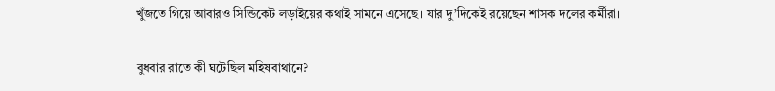খুঁজতে গিয়ে আবারও সিন্ডিকেট লড়াইয়ের কথাই সামনে এসেছে। যার দু’দিকেই রয়েছেন শাসক দলের কর্মীরা।

বুধবার রাতে কী ঘটেছিল মহিষবাথানে?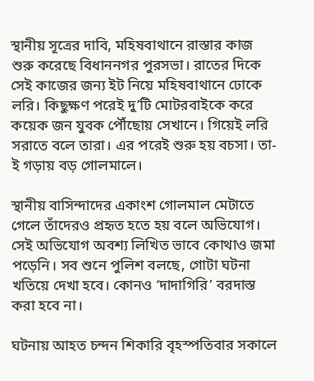স্থানীয় সূত্রের দাবি, মহিষবাথানে রাস্তার কাজ শুরু করেছে বিধাননগর পুরসভা। রাতের দিকে সেই কাজের জন্য ইট নিয়ে মহিষবাথানে ঢোকে লরি। কিছুক্ষণ পরেই দু’টি মোটরবাইকে করে কয়েক জন যুবক পৌঁছোয় সেখানে। গিয়েই লরি সরাতে বলে তারা। এর পরেই শুরু হয় বচসা। তা-ই গড়ায় বড় গোলমালে।

স্থানীয় বাসিন্দাদের একাংশ গোলমাল মেটাতে গেলে তাঁদেরও প্রহৃত হতে হয় বলে অভিযোগ। সেই অভিযোগ অবশ্য লিখিত ভাবে কোথাও জমা পড়েনি। সব শুনে পুলিশ বলছে, গোটা ঘটনা খতিয়ে দেখা হবে। কোনও ‘দাদাগিরি’ বরদাস্ত করা হবে না।

ঘটনায় আহত চন্দন শিকারি বৃহস্পতিবার সকালে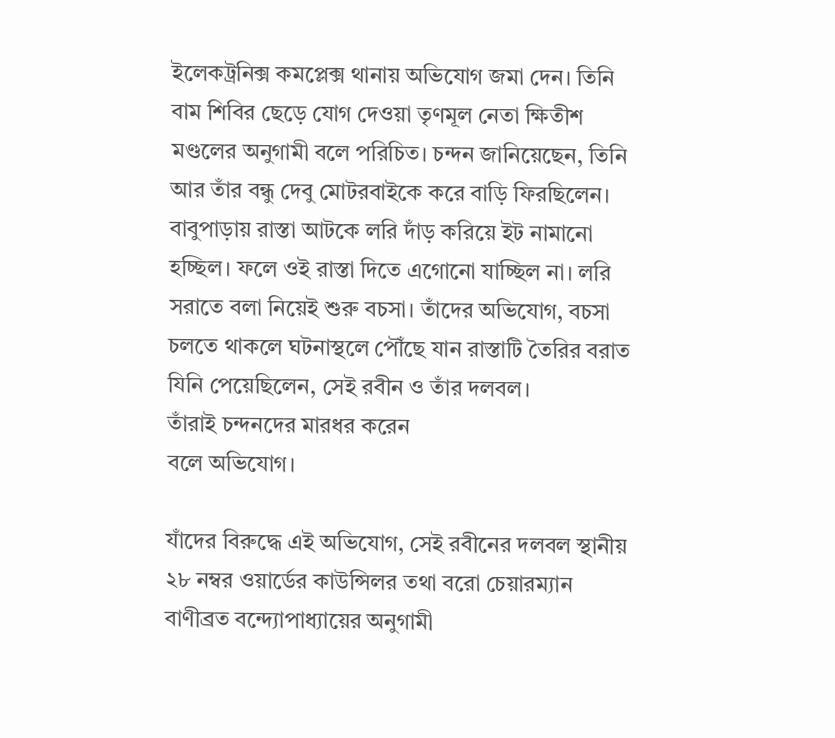ইলেকট্রনিক্স কমপ্লেক্স থানায় অভিযোগ জমা দেন। তিনি বাম শিবির ছেড়ে যোগ দেওয়া তৃণমূল নেতা ক্ষিতীশ মণ্ডলের অনুগামী বলে পরিচিত। চন্দন জানিয়েছেন, তিনি আর তাঁর বন্ধু দেবু মোটরবাইকে করে বাড়ি ফিরছিলেন। বাবুপাড়ায় রাস্তা আটকে লরি দাঁড় করিয়ে ইট নামানো হচ্ছিল। ফলে ওই রাস্তা দিতে এগোনো যাচ্ছিল না। লরি সরাতে বলা নিয়েই শুরু বচসা। তাঁদের অভিযোগ, বচসা চলতে থাকলে ঘটনাস্থলে পৌঁছে যান রাস্তাটি তৈরির বরাত যিনি পেয়েছিলেন, সেই রবীন ও তাঁর দলবল।
তাঁরাই চন্দনদের মারধর করেন
বলে অভিযোগ।

যাঁদের বিরুদ্ধে এই অভিযোগ, সেই রবীনের দলবল স্থানীয় ২৮ নম্বর ওয়ার্ডের কাউন্সিলর তথা বরো চেয়ারম্যান বাণীব্রত বন্দ্যোপাধ্যায়ের অনুগামী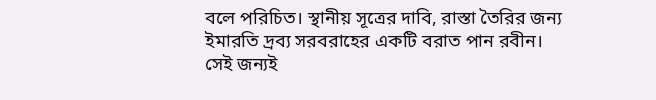বলে পরিচিত। স্থানীয় সূত্রের দাবি, রাস্তা তৈরির জন্য ইমারতি দ্রব্য সরবরাহের একটি বরাত পান রবীন। সেই জন্যই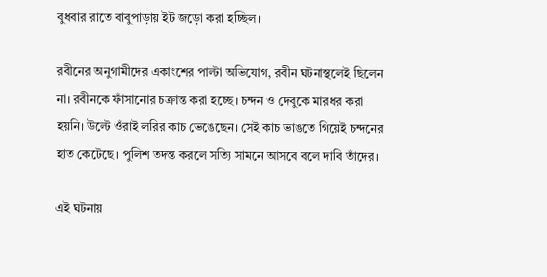বুধবার রাতে বাবুপাড়ায় ইট জড়ো করা হচ্ছিল।

রবীনের অনুগামীদের একাংশের পাল্টা অভিযোগ, রবীন ঘটনাস্থলেই ছিলেন না। রবীনকে ফাঁসানোর চক্রান্ত করা হচ্ছে। চন্দন ও দেবুকে মারধর করা হয়নি। উল্টে ওঁরাই লরির কাচ ভেঙেছেন। সেই কাচ ভাঙতে গিয়েই চন্দনের হাত কেটেছে। পুলিশ তদন্ত করলে সত্যি সামনে আসবে বলে দাবি তাঁদের।

এই ঘটনায়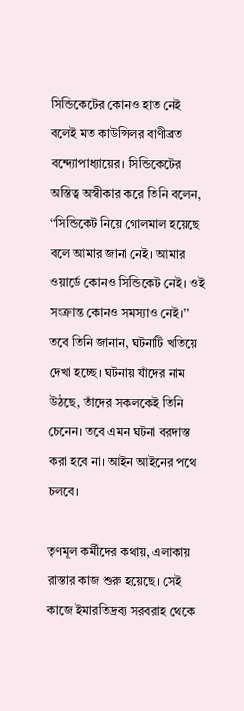সিন্ডিকেটের কোনও হাত নেই বলেই মত কাউন্সিলর বাণীব্রত বন্দ্যোপাধ্যায়ের। সিন্ডিকেটের অস্তিত্ব অস্বীকার করে তিনি বলেন, ‘‘সিন্ডিকেট নিয়ে গোলমাল হয়েছে বলে আমার জানা নেই। আমার ওয়ার্ডে কোনও সিন্ডিকেট নেই। ওই সংক্রান্ত কোনও সমস্যাও নেই।’’ তবে তিনি জানান, ঘটনাটি খতিয়ে দেখা হচ্ছে। ঘটনায় যাঁদের নাম উঠছে, তাঁদের সকলকেই তিনি চেনেন। তবে এমন ঘটনা বরদাস্ত করা হবে না। আইন আইনের পথে চলবে।

তৃণমূল কর্মীদের কথায়, এলাকায় রাস্তার কাজ শুরু হয়েছে। সেই কাজে ইমারতিদ্রব্য সরবরাহ থেকে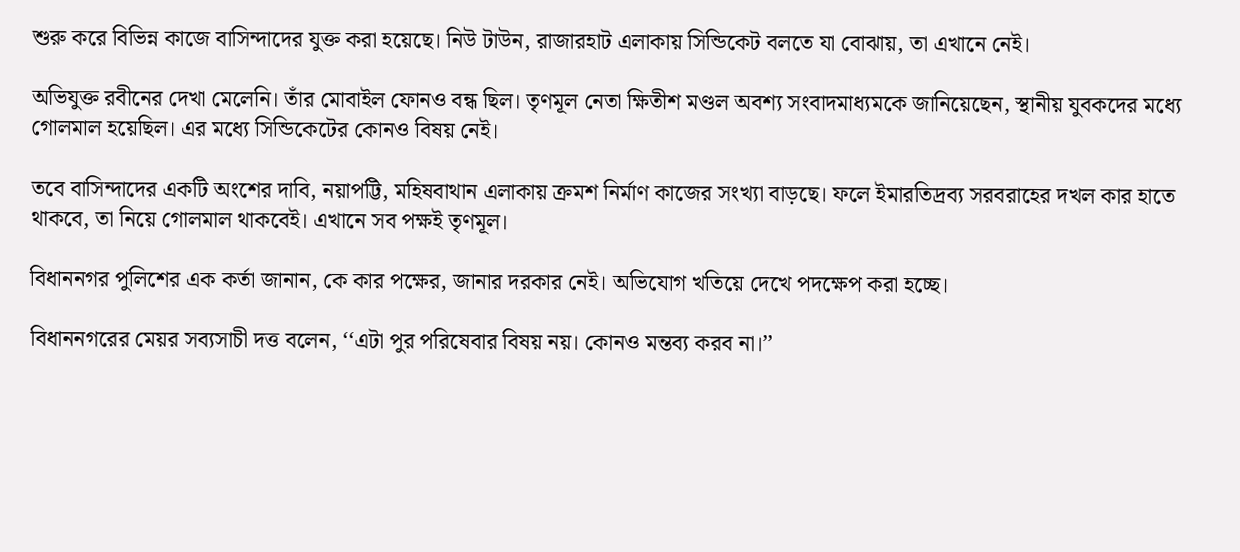শুরু করে বিভিন্ন কাজে বাসিন্দাদের যুক্ত করা হয়েছে। নিউ টাউন, রাজারহাট এলাকায় সিন্ডিকেট বলতে যা বোঝায়, তা এখানে নেই।

অভিযুক্ত রবীনের দেখা মেলেনি। তাঁর মোবাইল ফোনও বন্ধ ছিল। তৃণমূল নেতা ক্ষিতীশ মণ্ডল অবশ্য সংবাদমাধ্যমকে জানিয়েছেন, স্থানীয় যুবকদের মধ্যে গোলমাল হয়েছিল। এর মধ্যে সিন্ডিকেটের কোনও বিষয় নেই।

তবে বাসিন্দাদের একটি অংশের দাবি, নয়াপট্টি, মহিষবাথান এলাকায় ক্রমশ নির্মাণ কাজের সংখ্যা বাড়ছে। ফলে ইমারতিদ্রব্য সরবরাহের দখল কার হাতে থাকবে, তা নিয়ে গোলমাল থাকবেই। এখানে সব পক্ষই তৃণমূল।

বিধাননগর পুলিশের এক কর্তা জানান, কে কার পক্ষের, জানার দরকার নেই। অভিযোগ খতিয়ে দেখে পদক্ষেপ করা হচ্ছে।

বিধাননগরের মেয়র সব্যসাচী দত্ত বলেন, ‘‘এটা পুর পরিষেবার বিষয় নয়। কোনও মন্তব্য করব না।’’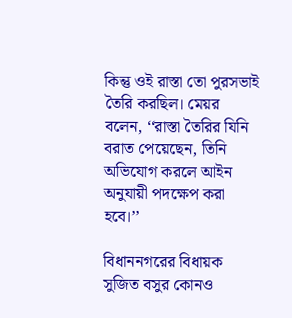কিন্তু ওই রাস্তা তো পুরসভাই তৈরি করছিল। মেয়র বলেন, ‘‘রাস্তা তৈরির যিনি বরাত পেয়েছেন, তিনি অভিযোগ করলে আইন অনুযায়ী পদক্ষেপ করা হবে।’’

বিধাননগরের বিধায়ক সুজিত বসুর কোনও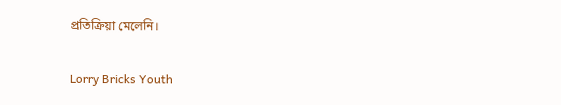প্রতিক্রিয়া মেলেনি।

Lorry Bricks Youth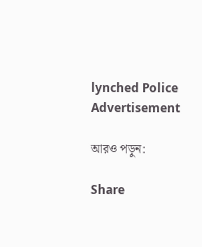lynched Police
Advertisement

আরও পড়ুন:

Share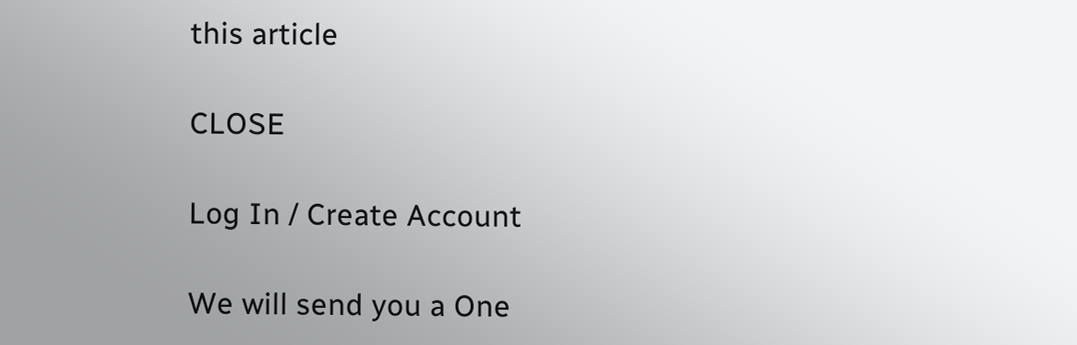this article

CLOSE

Log In / Create Account

We will send you a One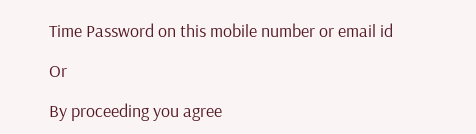Time Password on this mobile number or email id

Or

By proceeding you agree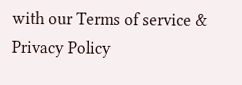with our Terms of service & Privacy Policy